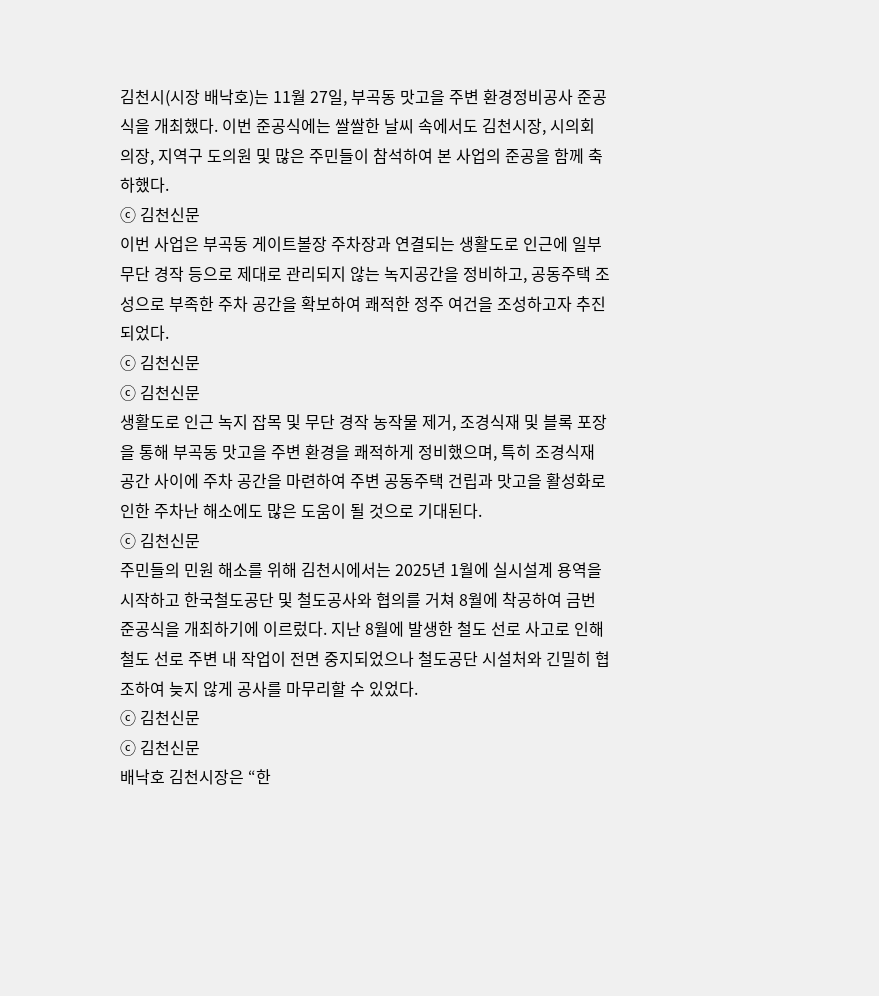김천시(시장 배낙호)는 11월 27일, 부곡동 맛고을 주변 환경정비공사 준공식을 개최했다. 이번 준공식에는 쌀쌀한 날씨 속에서도 김천시장, 시의회 의장, 지역구 도의원 및 많은 주민들이 참석하여 본 사업의 준공을 함께 축하했다.
ⓒ 김천신문
이번 사업은 부곡동 게이트볼장 주차장과 연결되는 생활도로 인근에 일부 무단 경작 등으로 제대로 관리되지 않는 녹지공간을 정비하고, 공동주택 조성으로 부족한 주차 공간을 확보하여 쾌적한 정주 여건을 조성하고자 추진되었다.
ⓒ 김천신문
ⓒ 김천신문
생활도로 인근 녹지 잡목 및 무단 경작 농작물 제거, 조경식재 및 블록 포장을 통해 부곡동 맛고을 주변 환경을 쾌적하게 정비했으며, 특히 조경식재 공간 사이에 주차 공간을 마련하여 주변 공동주택 건립과 맛고을 활성화로 인한 주차난 해소에도 많은 도움이 될 것으로 기대된다.
ⓒ 김천신문
주민들의 민원 해소를 위해 김천시에서는 2025년 1월에 실시설계 용역을 시작하고 한국철도공단 및 철도공사와 협의를 거쳐 8월에 착공하여 금번 준공식을 개최하기에 이르렀다. 지난 8월에 발생한 철도 선로 사고로 인해 철도 선로 주변 내 작업이 전면 중지되었으나 철도공단 시설처와 긴밀히 협조하여 늦지 않게 공사를 마무리할 수 있었다.
ⓒ 김천신문
ⓒ 김천신문
배낙호 김천시장은 “한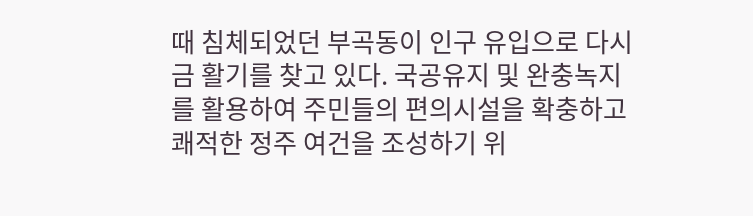때 침체되었던 부곡동이 인구 유입으로 다시금 활기를 찾고 있다. 국공유지 및 완충녹지를 활용하여 주민들의 편의시설을 확충하고 쾌적한 정주 여건을 조성하기 위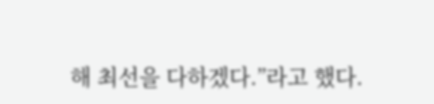해 최선을 다하겠다.”라고 했다.